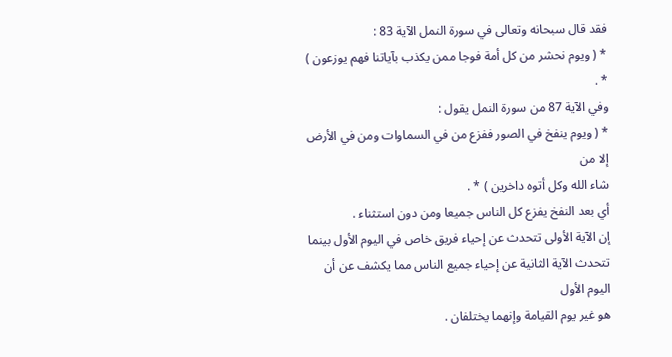فقد قال سبحانه وتعالى في سورة النمل الآية 83 :
* ( ويوم نحشر من كل أمة فوجا ممن يكذب بآياتنا فهم يوزعون ) * .
وفي الآية 87 من سورة النمل يقول :
* ( ويوم ينفخ في الصور ففزع من في السماوات ومن في الأرض إلا من
شاء الله وكل أتوه داخرين ) * .
أي بعد النفخ يفزع كل الناس جميعا ومن دون استثناء .
إن الآية الأولى تتحدث عن إحياء فريق خاص في اليوم الأول بينما
تتحدث الآية الثانية عن إحياء جميع الناس مما يكشف عن أن اليوم الأول
هو غير يوم القيامة وإنهما يختلفان .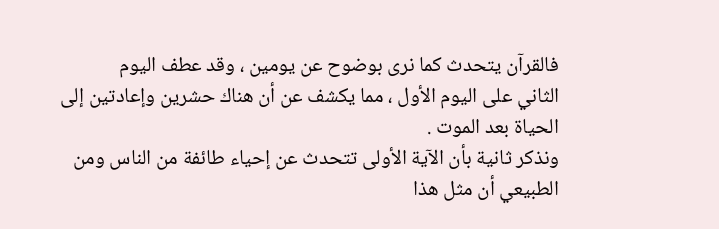فالقرآن يتحدث كما نرى بوضوح عن يومين ، وقد عطف اليوم
الثاني على اليوم الأول ، مما يكشف عن أن هناك حشرين وإعادتين إلى
الحياة بعد الموت .
ونذكر ثانية بأن الآية الأولى تتحدث عن إحياء طائفة من الناس ومن
الطبيعي أن مثل هذا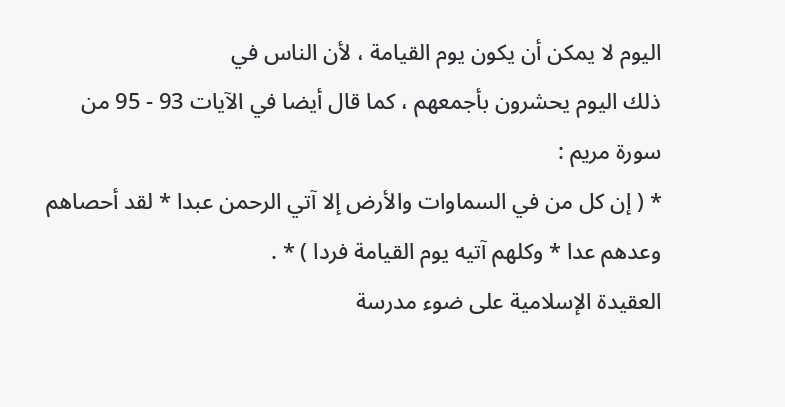اليوم لا يمكن أن يكون يوم القيامة ، لأن الناس في
ذلك اليوم يحشرون بأجمعهم ، كما قال أيضا في الآيات 93 - 95 من
سورة مريم :
* ( إن كل من في السماوات والأرض إلا آتي الرحمن عبدا * لقد أحصاهم
وعدهم عدا * وكلهم آتيه يوم القيامة فردا ) * .
العقيدة الإسلامية على ضوء مدرسة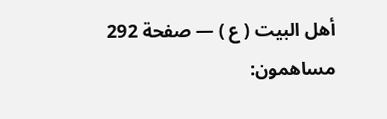أهل البيت ( ع ) — صفحة 292
مساهمون: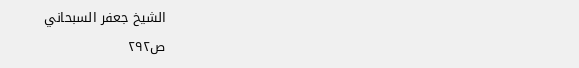الشيخ جعفر السبحاني
ص٢٩٢